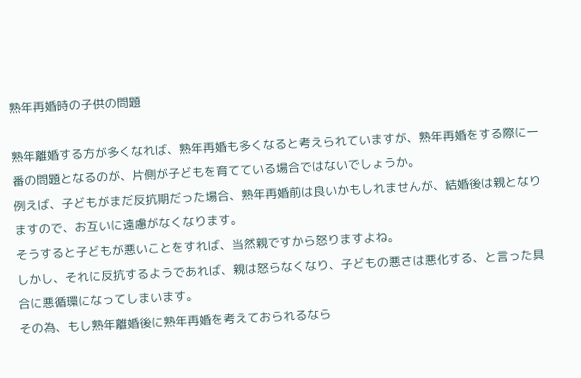熟年再婚時の子供の問題

熟年離婚する方が多くなれば、熟年再婚も多くなると考えられていますが、熟年再婚をする際に一番の問題となるのが、片側が子どもを育てている場合ではないでしょうか。
例えば、子どもがまだ反抗期だった場合、熟年再婚前は良いかもしれませんが、結婚後は親となりますので、お互いに遠慮がなくなります。
そうすると子どもが悪いことをすれば、当然親ですから怒りますよね。
しかし、それに反抗するようであれば、親は怒らなくなり、子どもの悪さは悪化する、と言った具合に悪循環になってしまいます。
その為、もし熟年離婚後に熟年再婚を考えておられるなら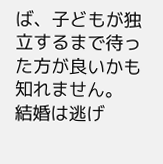ば、子どもが独立するまで待った方が良いかも知れません。
結婚は逃げ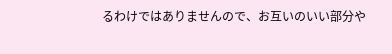るわけではありませんので、お互いのいい部分や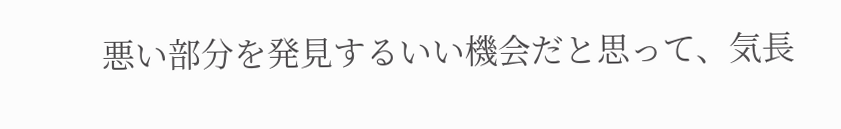悪い部分を発見するいい機会だと思って、気長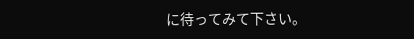に待ってみて下さい。